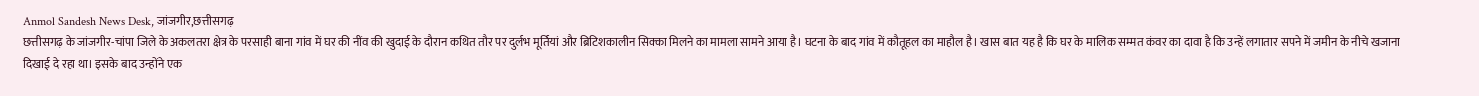Anmol Sandesh News Desk, जांजगीर,छत्तीसगढ़
छत्तीसगढ़ के जांजगीर-चांपा जिले के अकलतरा क्षेत्र के परसाही बाना गांव में घर की नींव की खुदाई के दौरान कथित तौर पर दुर्लभ मूर्तियां और ब्रिटिशकालीन सिक्का मिलने का मामला सामने आया है। घटना के बाद गांव में कौतूहल का माहौल है। खास बात यह है कि घर के मालिक सम्मत कंवर का दावा है कि उन्हें लगातार सपने में जमीन के नीचे खजाना दिखाई दे रहा था। इसके बाद उन्होंने एक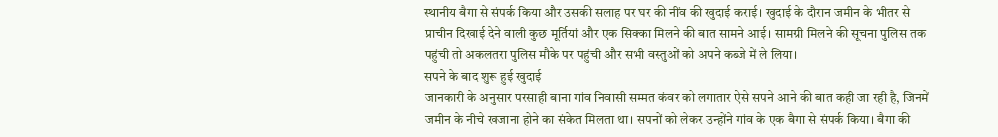स्थानीय बैगा से संपर्क किया और उसकी सलाह पर घर की नींव की खुदाई कराई। खुदाई के दौरान जमीन के भीतर से प्राचीन दिखाई देने वाली कुछ मूर्तियां और एक सिक्का मिलने की बात सामने आई। सामग्री मिलने की सूचना पुलिस तक पहुंची तो अकलतरा पुलिस मौके पर पहुंची और सभी वस्तुओं को अपने कब्जे में ले लिया।
सपने के बाद शुरू हुई खुदाई
जानकारी के अनुसार परसाही बाना गांव निवासी सम्मत कंवर को लगातार ऐसे सपने आने की बात कही जा रही है, जिनमें जमीन के नीचे खजाना होने का संकेत मिलता था। सपनों को लेकर उन्होंने गांव के एक बैगा से संपर्क किया। बैगा की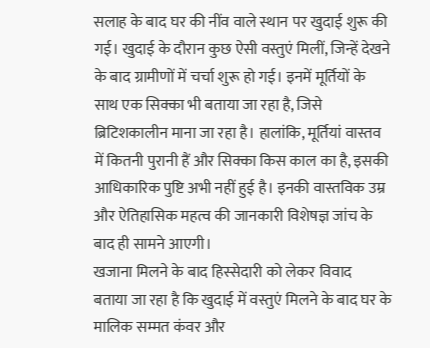सलाह के बाद घर की नींव वाले स्थान पर खुदाई शुरू की गई। खुदाई के दौरान कुछ ऐसी वस्तुएं मिलीं, जिन्हें देखने के बाद ग्रामीणों में चर्चा शुरू हो गई। इनमें मूर्तियों के साथ एक सिक्का भी बताया जा रहा है, जिसे ब्रिटिशकालीन माना जा रहा है। हालांकि, मूर्तियां वास्तव में कितनी पुरानी हैं और सिक्का किस काल का है, इसकी आधिकारिक पुष्टि अभी नहीं हुई है। इनकी वास्तविक उम्र और ऐतिहासिक महत्व की जानकारी विशेषज्ञ जांच के बाद ही सामने आएगी।
खजाना मिलने के बाद हिस्सेदारी को लेकर विवाद
बताया जा रहा है कि खुदाई में वस्तुएं मिलने के बाद घर के मालिक सम्मत कंवर और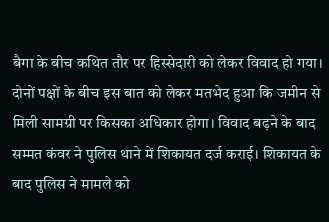बैगा के बीच कथित तौर पर हिस्सेदारी को लेकर विवाद हो गया। दोनों पक्षों के बीच इस बात को लेकर मतभेद हुआ कि जमीन से मिली सामग्री पर किसका अधिकार होगा। विवाद बढ़ने के बाद सम्मत कंवर ने पुलिस थाने में शिकायत दर्ज कराई। शिकायत के बाद पुलिस ने मामले को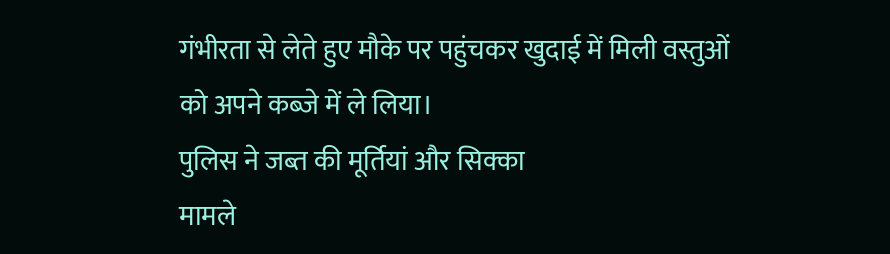गंभीरता से लेते हुए मौके पर पहुंचकर खुदाई में मिली वस्तुओं को अपने कब्जे में ले लिया।
पुलिस ने जब्त की मूर्तियां और सिक्का
मामले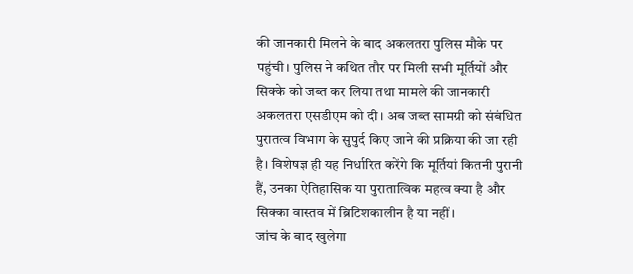की जानकारी मिलने के बाद अकलतरा पुलिस मौके पर पहुंची। पुलिस ने कथित तौर पर मिली सभी मूर्तियों और सिक्के को जब्त कर लिया तथा मामले की जानकारी अकलतरा एसडीएम को दी। अब जब्त सामग्री को संबंधित पुरातत्व विभाग के सुपुर्द किए जाने की प्रक्रिया की जा रही है। विशेषज्ञ ही यह निर्धारित करेंगे कि मूर्तियां कितनी पुरानी हैं, उनका ऐतिहासिक या पुरातात्विक महत्व क्या है और सिक्का वास्तव में ब्रिटिशकालीन है या नहीं।
जांच के बाद खुलेगा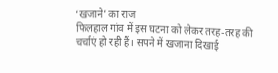‘खजाने’ का राज
फिलहाल गांव में इस घटना को लेकर तरह-तरह की चर्चाएं हो रही हैं। सपने में खजाना दिखाई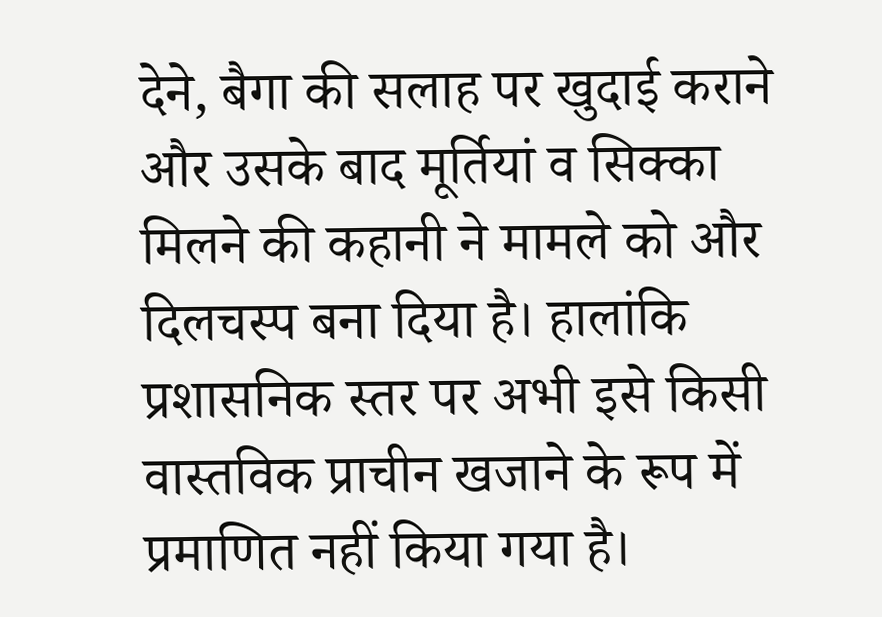देने, बैगा की सलाह पर खुदाई कराने और उसके बाद मूर्तियां व सिक्का मिलने की कहानी ने मामले को और दिलचस्प बना दिया है। हालांकि प्रशासनिक स्तर पर अभी इसे किसी वास्तविक प्राचीन खजाने के रूप में प्रमाणित नहीं किया गया है।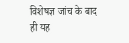विशेषज्ञ जांच के बाद ही यह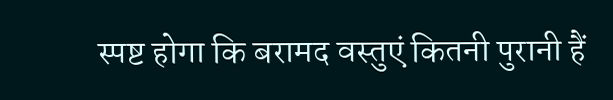स्पष्ट होगा कि बरामद वस्तुएं कितनी पुरानी हैं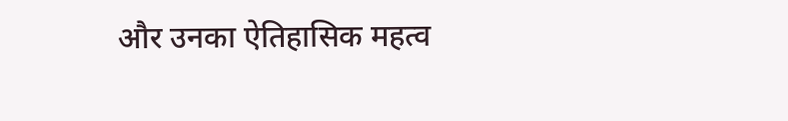और उनका ऐतिहासिक महत्व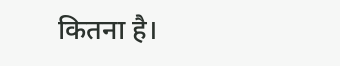कितना है।